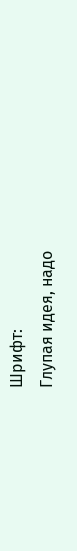Шрифт:
Глупая идея, надо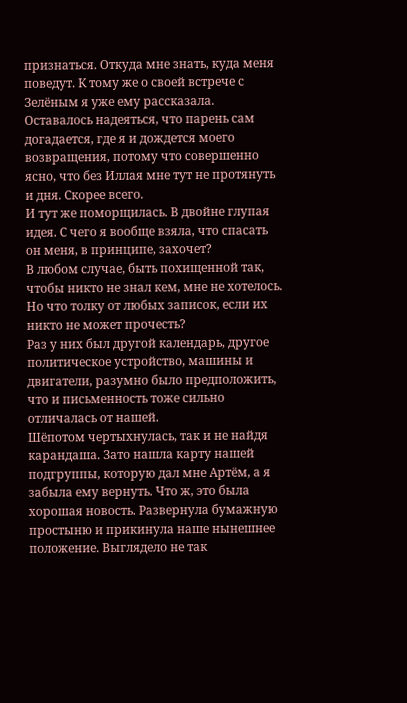признаться. Откуда мне знать, куда меня поведут. К тому же о своей встрече с Зелёным я уже ему рассказала. Оставалось надеяться, что парень сам догадается, где я и дождется моего возвращения, потому что совершенно ясно, что без Иллая мне тут не протянуть и дня. Скорее всего.
И тут же поморщилась. В двойне глупая идея. С чего я вообще взяла, что спасать он меня, в принципе, захочет?
В любом случае, быть похищенной так, чтобы никто не знал кем, мне не хотелось. Но что толку от любых записок, если их никто не может прочесть?
Раз у них был другой календарь, другое политическое устройство, машины и двигатели, разумно было предположить, что и письменность тоже сильно отличалась от нашей.
Шёпотом чертыхнулась, так и не найдя карандаша. Зато нашла карту нашей подгруппы, которую дал мне Артём, а я забыла ему вернуть. Что ж, это была хорошая новость. Развернула бумажную простыню и прикинула наше нынешнее положение. Выглядело не так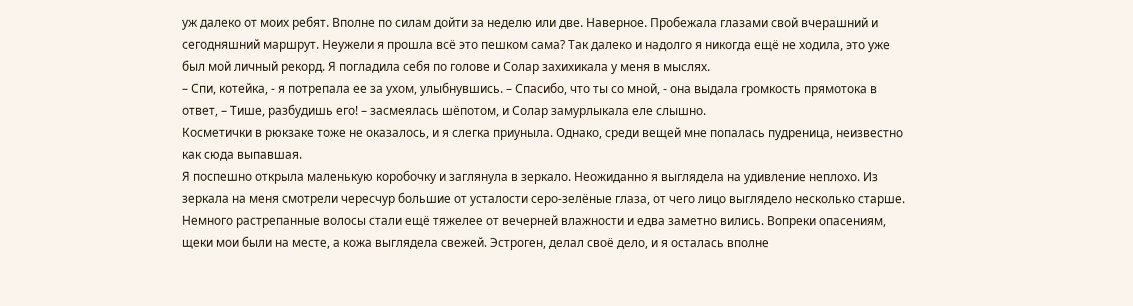уж далеко от моих ребят. Вполне по силам дойти за неделю или две. Наверное. Пробежала глазами свой вчерашний и сегодняшний маршрут. Неужели я прошла всё это пешком сама? Так далеко и надолго я никогда ещё не ходила, это уже был мой личный рекорд. Я погладила себя по голове и Солар захихикала у меня в мыслях.
– Спи, котейка, - я потрепала ее за ухом, улыбнувшись. – Спасибо, что ты со мной, - она выдала громкость прямотока в ответ, – Тише, разбудишь его! – засмеялась шёпотом, и Солар замурлыкала еле слышно.
Косметички в рюкзаке тоже не оказалось, и я слегка приуныла. Однако, среди вещей мне попалась пудреница, неизвестно как сюда выпавшая.
Я поспешно открыла маленькую коробочку и заглянула в зеркало. Неожиданно я выглядела на удивление неплохо. Из зеркала на меня смотрели чересчур большие от усталости серо-зелёные глаза, от чего лицо выглядело несколько старше. Немного растрепанные волосы стали ещё тяжелее от вечерней влажности и едва заметно вились. Вопреки опасениям, щеки мои были на месте, а кожа выглядела свежей. Эстроген, делал своё дело, и я осталась вполне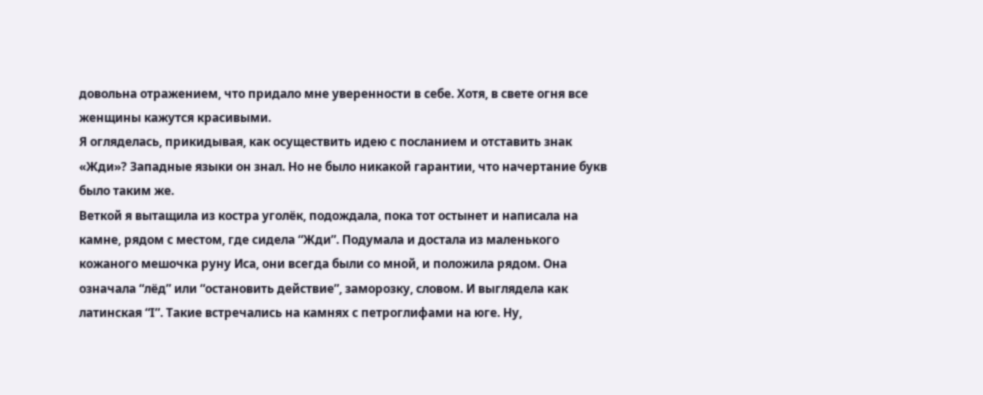довольна отражением, что придало мне уверенности в себе. Хотя, в свете огня все женщины кажутся красивыми.
Я огляделась, прикидывая, как осуществить идею с посланием и отставить знак «Жди»? Западные языки он знал. Но не было никакой гарантии, что начертание букв было таким же.
Веткой я вытащила из костра уголёк, подождала, пока тот остынет и написала на камне, рядом с местом, где сидела “Жди”. Подумала и достала из маленького кожаного мешочка руну Иса, они всегда были со мной, и положила рядом. Она означала “лёд” или “остановить действие”, заморозку, словом. И выглядела как латинская “I”. Такие встречались на камнях с петроглифами на юге. Ну,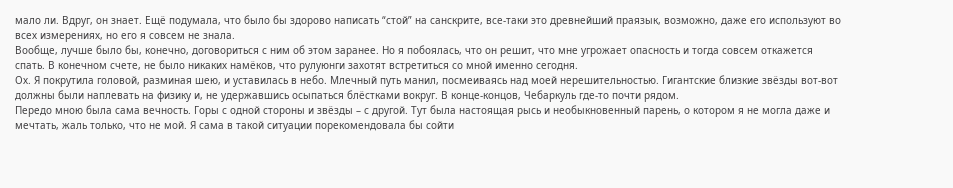мало ли. Вдруг, он знает. Ещё подумала, что было бы здорово написать “стой” на санскрите, все-таки это древнейший праязык, возможно, даже его используют во всех измерениях, но его я совсем не знала.
Вообще, лучше было бы, конечно, договориться с ним об этом заранее. Но я побоялась, что он решит, что мне угрожает опасность и тогда совсем откажется спать. В конечном счете, не было никаких намёков, что рулуюнги захотят встретиться со мной именно сегодня.
Ох. Я покрутила головой, разминая шею, и уставилась в небо. Млечный путь манил, посмеиваясь над моей нерешительностью. Гигантские близкие звёзды вот-вот должны были наплевать на физику и, не удержавшись осыпаться блёстками вокруг. В конце-концов, Чебаркуль где-то почти рядом.
Передо мною была сама вечность. Горы с одной стороны и звёзды – с другой. Тут была настоящая рысь и необыкновенный парень, о котором я не могла даже и мечтать, жаль только, что не мой. Я сама в такой ситуации порекомендовала бы сойти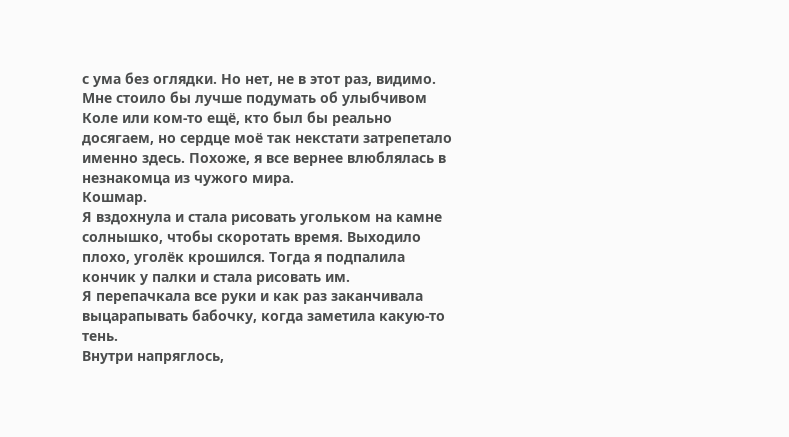с ума без оглядки. Но нет, не в этот раз, видимо.
Мне стоило бы лучше подумать об улыбчивом Коле или ком-то ещё, кто был бы реально досягаем, но сердце моё так некстати затрепетало именно здесь. Похоже, я все вернее влюблялась в незнакомца из чужого мира.
Кошмар.
Я вздохнула и стала рисовать угольком на камне солнышко, чтобы скоротать время. Выходило плохо, уголёк крошился. Тогда я подпалила кончик у палки и стала рисовать им.
Я перепачкала все руки и как раз заканчивала выцарапывать бабочку, когда заметила какую-то тень.
Внутри напряглось,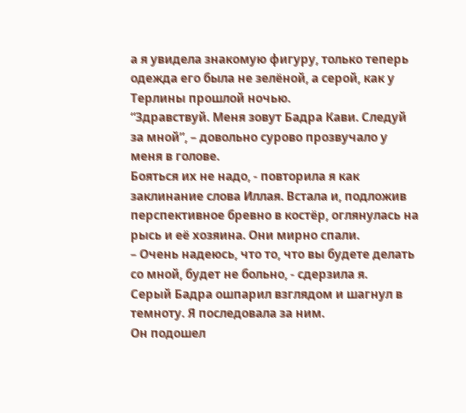а я увидела знакомую фигуру, только теперь одежда его была не зелёной, а серой, как у Терлины прошлой ночью.
“Здравствуй. Меня зовут Бадра Кави. Следуй за мной”, – довольно сурово прозвучало у меня в голове.
Бояться их не надо, - повторила я как заклинание слова Иллая. Встала и, подложив перспективное бревно в костёр, оглянулась на рысь и её хозяина. Они мирно спали.
– Очень надеюсь, что то, что вы будете делать со мной, будет не больно, - сдерзила я.
Серый Бадра ошпарил взглядом и шагнул в темноту. Я последовала за ним.
Он подошел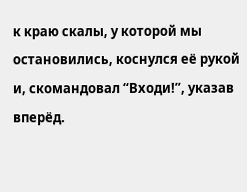к краю скалы, у которой мы остановились, коснулся её рукой и, скомандовал “Входи!”, указав вперёд.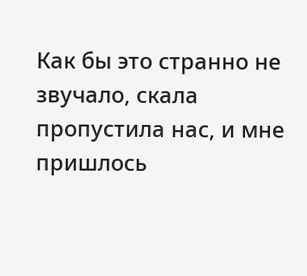Как бы это странно не звучало, скала пропустила нас, и мне пришлось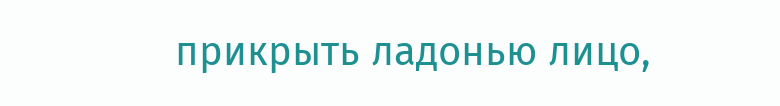прикрыть ладонью лицо,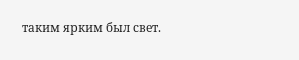таким ярким был свет.